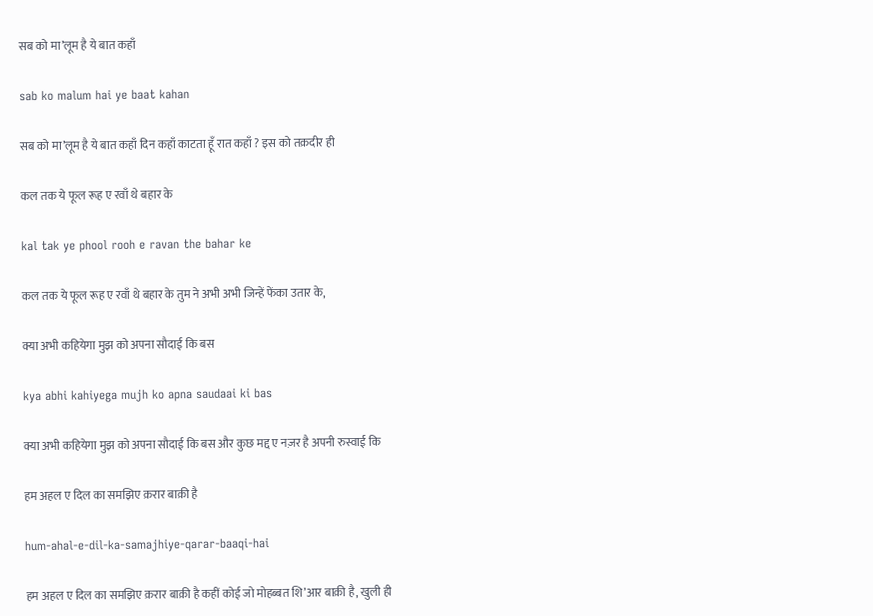सब को मा’लूम है ये बात कहाँ

sab ko malum hai ye baat kahan

सब को मा’लूम है ये बात कहाँ दिन कहाँ काटता हूँ रात कहाँ ? इस को तक़दीर ही

कल तक ये फूल रूह ए रवाँ थे बहार के

kal tak ye phool rooh e ravan the bahar ke

कल तक ये फूल रूह ए रवाँ थे बहार के तुम ने अभी अभी जिन्हें फेंका उतार के,

क्या अभी कहियेगा मुझ को अपना सौदाई कि बस

kya abhi kahiyega mujh ko apna saudaai ki bas

क्या अभी कहियेगा मुझ को अपना सौदाई कि बस और कुछ मद्द ए नज़र है अपनी रुस्वाई कि

हम अहल ए दिल का समझिए क़रार बाक़ी है

hum-ahal-e-dil-ka-samajhiye-qarar-baaqi-hai

हम अहल ए दिल का समझिए क़रार बाक़ी है कहीं कोई जो मोहब्बत शि’आर बाक़ी है, खुली ही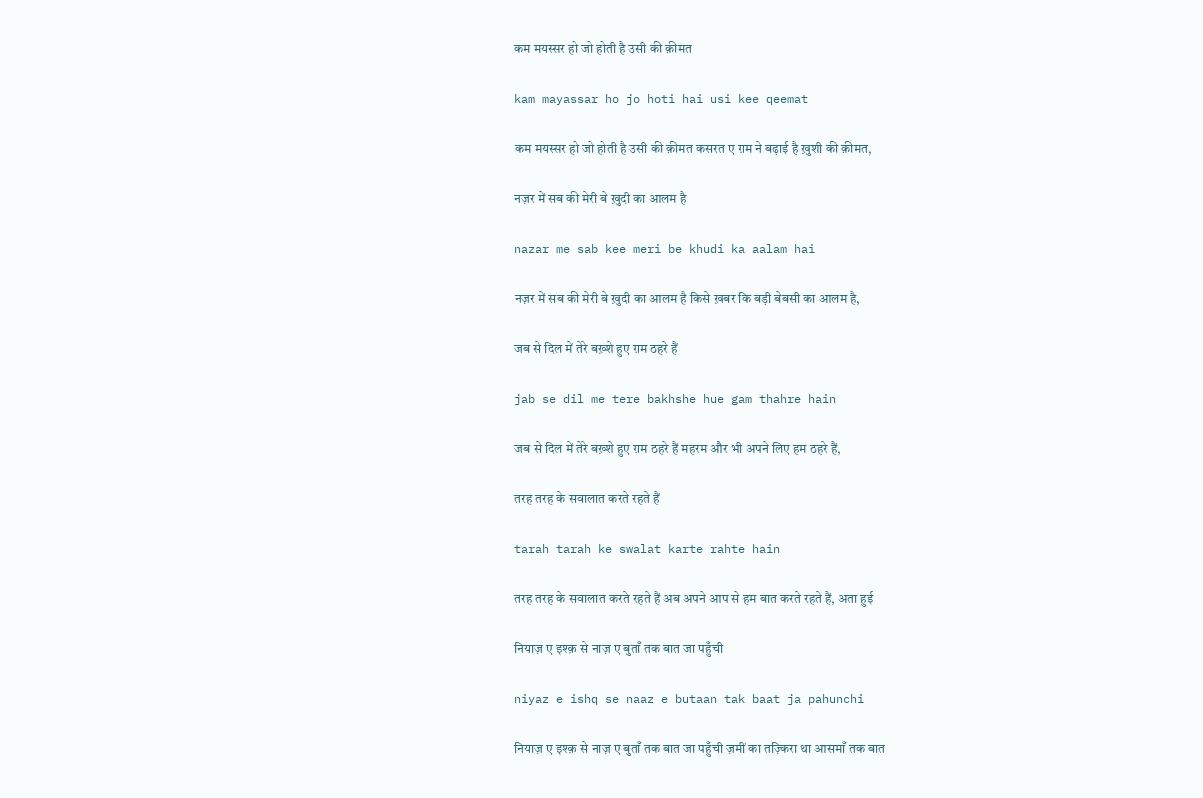कम मयस्सर हो जो होती है उसी की क़ीमत

kam mayassar ho jo hoti hai usi kee qeemat

कम मयस्सर हो जो होती है उसी की क़ीमत कसरत ए ग़म ने बढ़ाई है ख़ुशी की क़ीमत,

नज़र में सब की मेरी बे ख़ुदी का आलम है

nazar me sab kee meri be khudi ka aalam hai

नज़र में सब की मेरी बे ख़ुदी का आलम है किसे ख़बर कि बड़ी बेबसी का आलम है,

जब से दिल में तेरे बख़्शे हुए ग़म ठहरे हैं

jab se dil me tere bakhshe hue gam thahre hain

जब से दिल में तेरे बख़्शे हुए ग़म ठहरे हैं महरम और भी अपने लिए हम ठहरे हैं,

तरह तरह के सवालात करते रहते हैं

tarah tarah ke swalat karte rahte hain

तरह तरह के सवालात करते रहते हैं अब अपने आप से हम बात करते रहते हैं, अता हुई

नियाज़ ए इश्क़ से नाज़ ए बुताँ तक बात जा पहुँची

niyaz e ishq se naaz e butaan tak baat ja pahunchi

नियाज़ ए इश्क़ से नाज़ ए बुताँ तक बात जा पहुँची ज़मीं का तज़्किरा था आसमाँ तक बात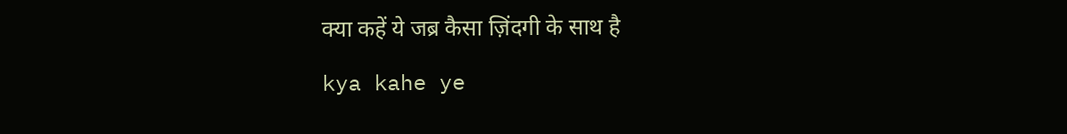क्या कहें ये जब्र कैसा ज़िंदगी के साथ है

kya kahe ye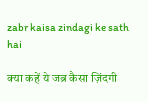zabr kaisa zindagi ke sath hai

क्या कहें ये जब्र कैसा ज़िंदगी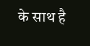के साथ है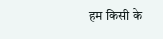हम किसी के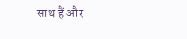साथ हैं और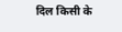दिल किसी के